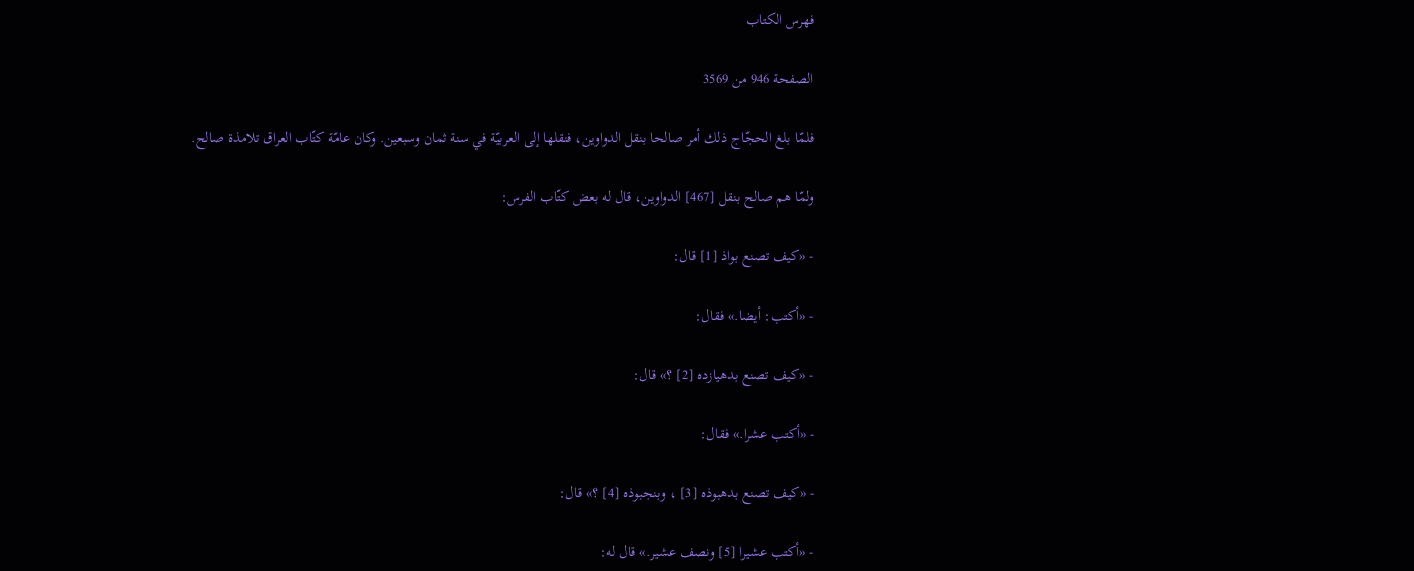فهرس الكتاب

الصفحة 946 من 3569

فلمّا بلغ الحجّاج ذلك أمر صالحا بنقل الدواوين، فنقلها إلى العربيّة في سنة ثمان وسبعين. وكان عامّة كتّاب العراق تلامذة صالح.

ولمّا هم صالح بنقل [467] الدواوين، قال له بعض كتّاب الفرس:

- «كيف تصنع بواذ [1] قال:

- «أكتب: أيضا.» فقال:

- «كيف تصنع بدهيازده [2] ؟» قال:

- «أكتب عشرا.» فقال:

- «كيف تصنع بدهبوذه [3] ، وبنجبوذه [4] ؟» قال:

- «أكتب عشيرا [5] ونصف عشير.» قال له: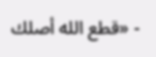- «قطع الله أصلك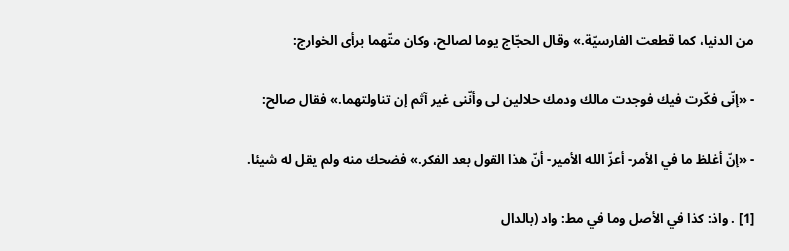من الدنيا، كما قطعت الفارسيّة.» وقال الحجّاج يوما لصالح، وكان متّهما برأى الخوارج:

- «إنّى فكّرت فيك فوجدت مالك ودمك حلالين لى وأنّنى غير آثم إن تناولتهما.» فقال صالح:

- «إنّ أغلظ ما في الأمر- أعزّ الله الأمير- أنّ هذا القول بعد الفكر.» فضحك منه ولم يقل له شيئا.

[1] . واذ: كذا في الأصل وما في مط: واد (بالدال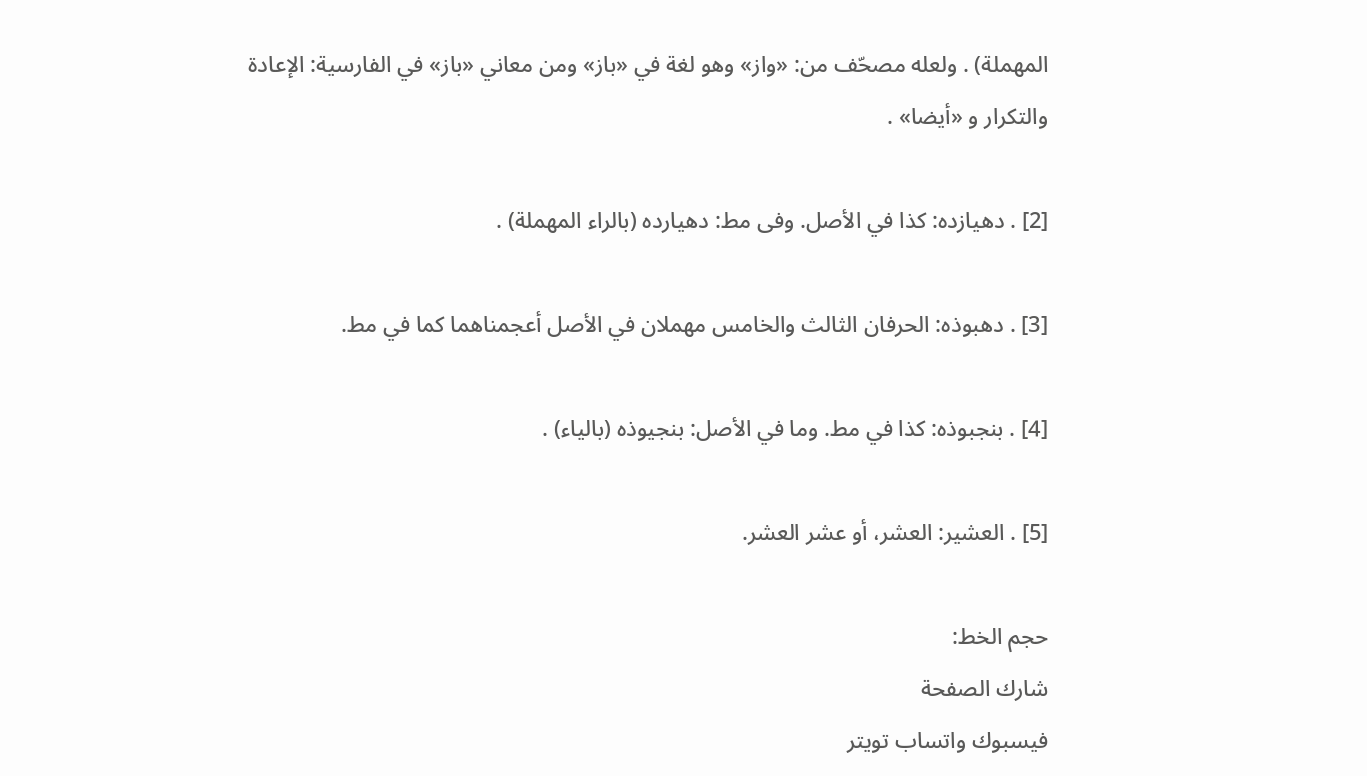المهملة) . ولعله مصحّف من: «واز» وهو لغة في «باز» ومن معاني «باز» في الفارسية: الإعادة والتكرار و «أيضا» .

[2] . دهيازده: كذا في الأصل. وفى مط: دهيارده (بالراء المهملة) .

[3] . دهبوذه: الحرفان الثالث والخامس مهملان في الأصل أعجمناهما كما في مط.

[4] . بنجبوذه: كذا في مط. وما في الأصل: بنجيوذه (بالياء) .

[5] . العشير: العشر، أو عشر العشر.

حجم الخط:
شارك الصفحة
فيسبوك واتساب تويتر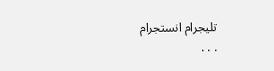تليجرام انستجرام
. . .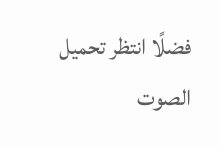فضلًا انتظر تحميل الصوت